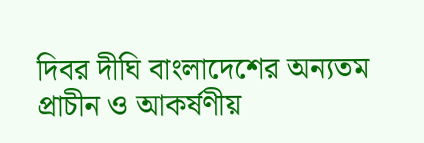দিবর দীঘি বাংলাদেশের অন্যতম প্রাচীন ও আকর্ষণীয়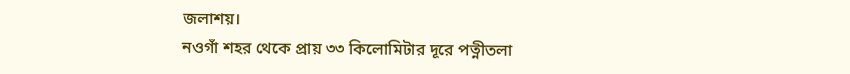জলাশয়।
নওগাঁ শহর থেকে প্রায় ৩৩ কিলোমিটার দূরে পত্নীতলা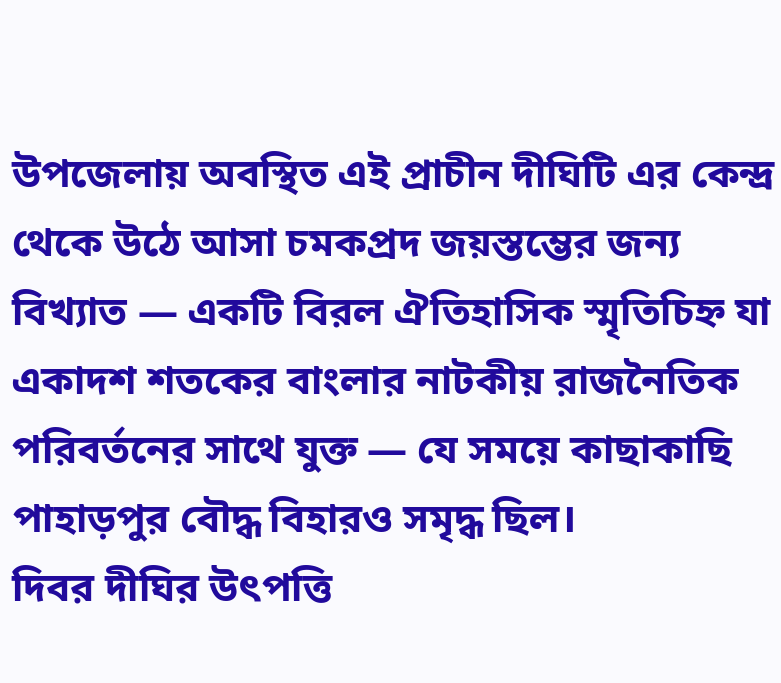উপজেলায় অবস্থিত এই প্রাচীন দীঘিটি এর কেন্দ্র থেকে উঠে আসা চমকপ্রদ জয়স্তম্ভের জন্য বিখ্যাত — একটি বিরল ঐতিহাসিক স্মৃতিচিহ্ন যা একাদশ শতকের বাংলার নাটকীয় রাজনৈতিক পরিবর্তনের সাথে যুক্ত — যে সময়ে কাছাকাছি পাহাড়পুর বৌদ্ধ বিহারও সমৃদ্ধ ছিল।
দিবর দীঘির উৎপত্তি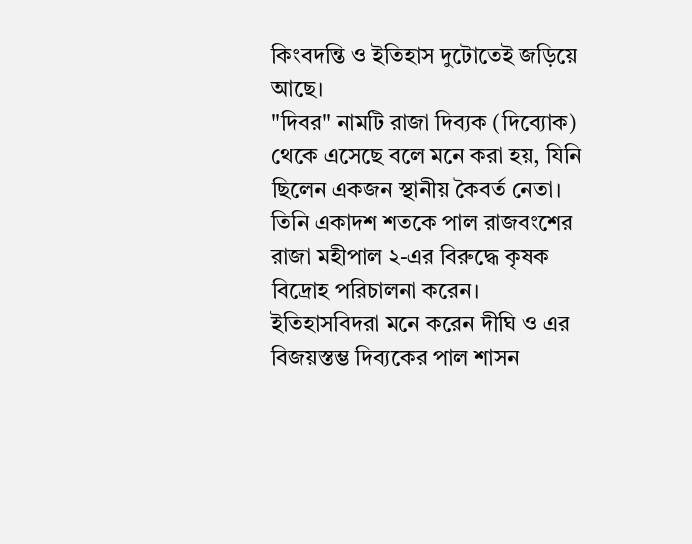কিংবদন্তি ও ইতিহাস দুটোতেই জড়িয়ে আছে।
"দিবর" নামটি রাজা দিব্যক (দিব্যোক) থেকে এসেছে বলে মনে করা হয়, যিনি ছিলেন একজন স্থানীয় কৈবর্ত নেতা।
তিনি একাদশ শতকে পাল রাজবংশের রাজা মহীপাল ২-এর বিরুদ্ধে কৃষক বিদ্রোহ পরিচালনা করেন।
ইতিহাসবিদরা মনে করেন দীঘি ও এর বিজয়স্তম্ভ দিব্যকের পাল শাসন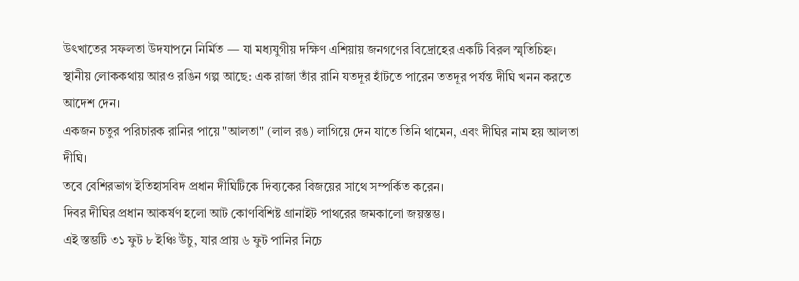উৎখাতের সফলতা উদযাপনে নির্মিত — যা মধ্যযুগীয় দক্ষিণ এশিয়ায় জনগণের বিদ্রোহের একটি বিরল স্মৃতিচিহ্ন।
স্থানীয় লোককথায় আরও রঙিন গল্প আছে: এক রাজা তাঁর রানি যতদূর হাঁটতে পারেন ততদূর পর্যন্ত দীঘি খনন করতে আদেশ দেন।
একজন চতুর পরিচারক রানির পায়ে "আলতা" (লাল রঙ) লাগিয়ে দেন যাতে তিনি থামেন, এবং দীঘির নাম হয় আলতা দীঘি।
তবে বেশিরভাগ ইতিহাসবিদ প্রধান দীঘিটিকে দিব্যকের বিজয়ের সাথে সম্পর্কিত করেন।
দিবর দীঘির প্রধান আকর্ষণ হলো আট কোণবিশিষ্ট গ্রানাইট পাথরের জমকালো জয়স্তম্ভ।
এই স্তম্ভটি ৩১ ফুট ৮ ইঞ্চি উঁচু, যার প্রায় ৬ ফুট পানির নিচে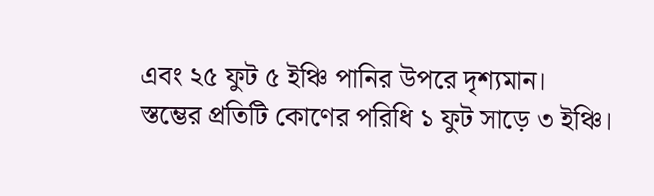এবং ২৫ ফুট ৫ ইঞ্চি পানির উপরে দৃশ্যমান।
স্তম্ভের প্রতিটি কোণের পরিধি ১ ফুট সাড়ে ৩ ইঞ্চি।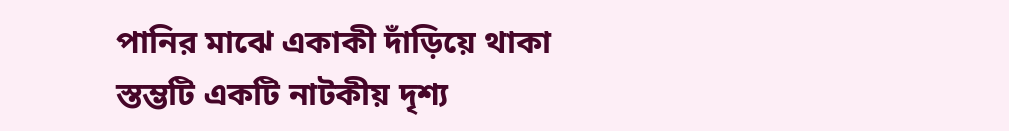পানির মাঝে একাকী দাঁড়িয়ে থাকা স্তম্ভটি একটি নাটকীয় দৃশ্য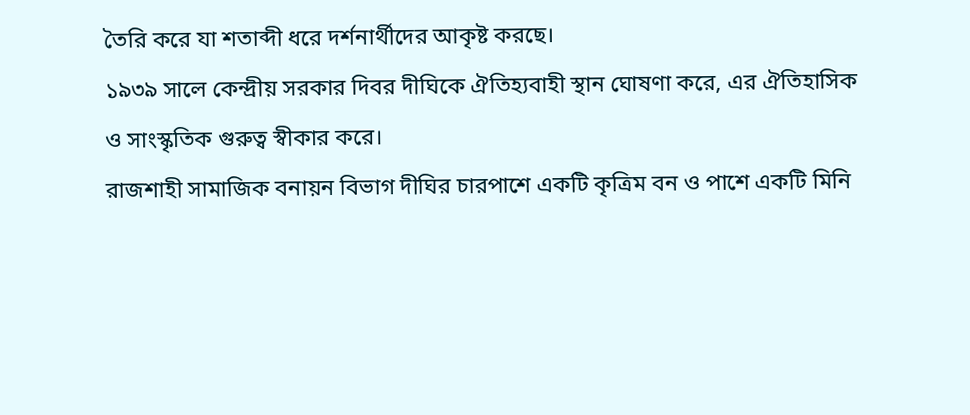তৈরি করে যা শতাব্দী ধরে দর্শনার্থীদের আকৃষ্ট করছে।
১৯৩৯ সালে কেন্দ্রীয় সরকার দিবর দীঘিকে ঐতিহ্যবাহী স্থান ঘোষণা করে, এর ঐতিহাসিক ও সাংস্কৃতিক গুরুত্ব স্বীকার করে।
রাজশাহী সামাজিক বনায়ন বিভাগ দীঘির চারপাশে একটি কৃত্রিম বন ও পাশে একটি মিনি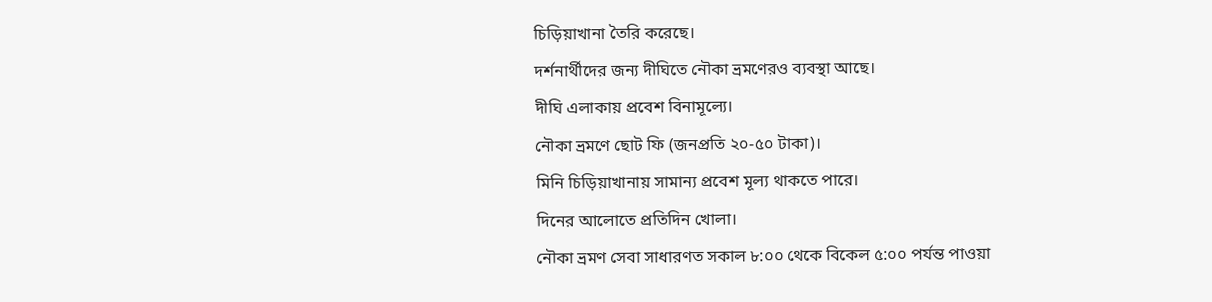চিড়িয়াখানা তৈরি করেছে।
দর্শনার্থীদের জন্য দীঘিতে নৌকা ভ্রমণেরও ব্যবস্থা আছে।
দীঘি এলাকায় প্রবেশ বিনামূল্যে।
নৌকা ভ্রমণে ছোট ফি (জনপ্রতি ২০-৫০ টাকা)।
মিনি চিড়িয়াখানায় সামান্য প্রবেশ মূল্য থাকতে পারে।
দিনের আলোতে প্রতিদিন খোলা।
নৌকা ভ্রমণ সেবা সাধারণত সকাল ৮:০০ থেকে বিকেল ৫:০০ পর্যন্ত পাওয়া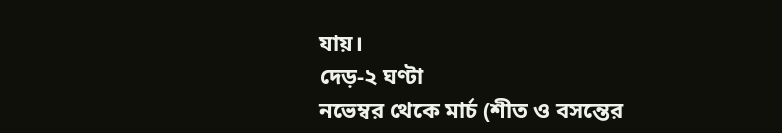যায়।
দেড়-২ ঘণ্টা
নভেম্বর থেকে মার্চ (শীত ও বসন্তের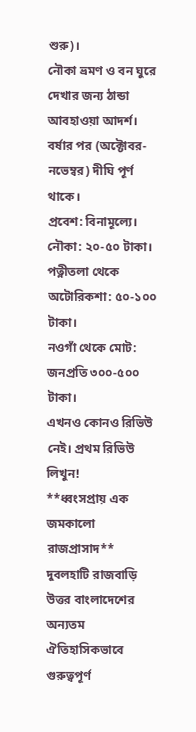শুরু)।
নৌকা ভ্রমণ ও বন ঘুরে দেখার জন্য ঠান্ডা আবহাওয়া আদর্শ।
বর্ষার পর (অক্টোবর-নভেম্বর) দীঘি পূর্ণ থাকে।
প্রবেশ: বিনামূল্যে।
নৌকা: ২০-৫০ টাকা।
পত্নীতলা থেকে অটোরিকশা: ৫০-১০০ টাকা।
নওগাঁ থেকে মোট: জনপ্রতি ৩০০-৫০০ টাকা।
এখনও কোনও রিভিউ নেই। প্রথম রিভিউ লিখুন!
**ধ্বংসপ্রায় এক জমকালো রাজপ্রাসাদ** দুবলহাটি রাজবাড়ি উত্তর বাংলাদেশের অন্যতম ঐতিহাসিকভাবে গুরুত্বপূর্ণ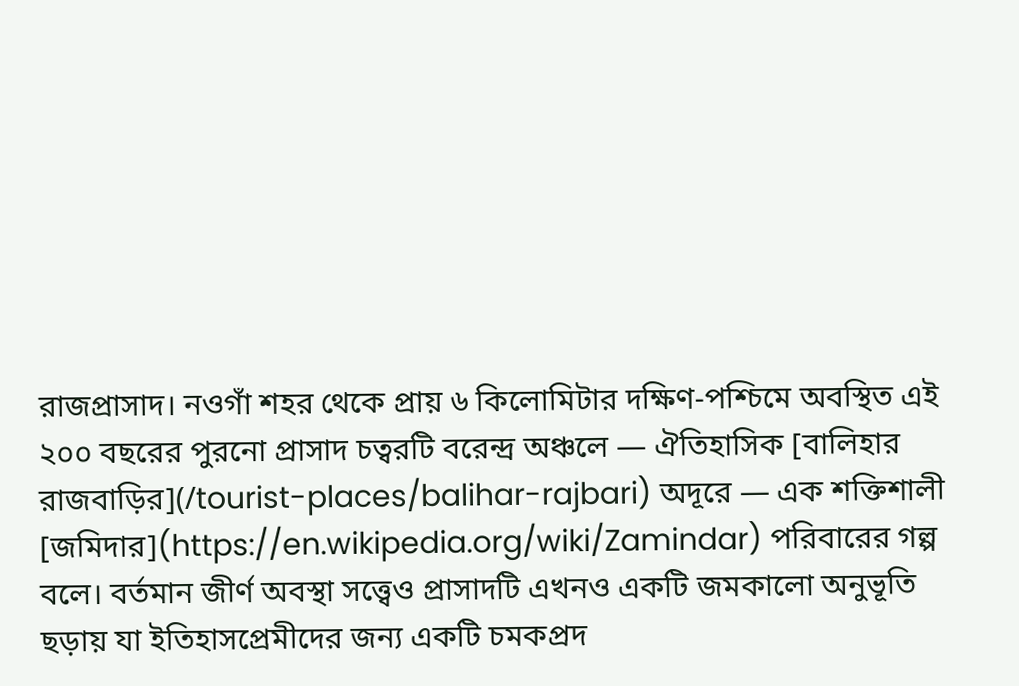রাজপ্রাসাদ। নওগাঁ শহর থেকে প্রায় ৬ কিলোমিটার দক্ষিণ-পশ্চিমে অবস্থিত এই ২০০ বছরের পুরনো প্রাসাদ চত্বরটি বরেন্দ্র অঞ্চলে — ঐতিহাসিক [বালিহার রাজবাড়ির](/tourist-places/balihar-rajbari) অদূরে — এক শক্তিশালী [জমিদার](https://en.wikipedia.org/wiki/Zamindar) পরিবারের গল্প বলে। বর্তমান জীর্ণ অবস্থা সত্ত্বেও প্রাসাদটি এখনও একটি জমকালো অনুভূতি ছড়ায় যা ইতিহাসপ্রেমীদের জন্য একটি চমকপ্রদ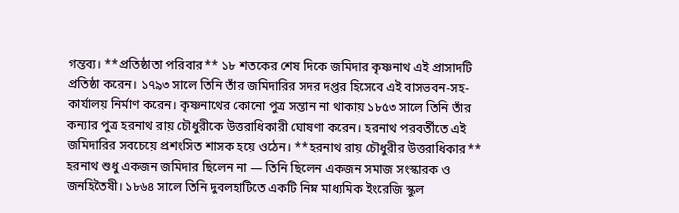গন্তব্য। **প্রতিষ্ঠাতা পরিবার** ১৮ শতকের শেষ দিকে জমিদার কৃষ্ণনাথ এই প্রাসাদটি প্রতিষ্ঠা করেন। ১৭৯৩ সালে তিনি তাঁর জমিদারির সদর দপ্তর হিসেবে এই বাসভবন-সহ-কার্যালয় নির্মাণ করেন। কৃষ্ণনাথের কোনো পুত্র সন্তান না থাকায় ১৮৫৩ সালে তিনি তাঁর কন্যার পুত্র হরনাথ রায় চৌধুরীকে উত্তরাধিকারী ঘোষণা করেন। হরনাথ পরবর্তীতে এই জমিদারির সবচেয়ে প্রশংসিত শাসক হয়ে ওঠেন। **হরনাথ রায় চৌধুরীর উত্তরাধিকার** হরনাথ শুধু একজন জমিদার ছিলেন না — তিনি ছিলেন একজন সমাজ সংস্কারক ও জনহিতৈষী। ১৮৬৪ সালে তিনি দুবলহাটিতে একটি নিম্ন মাধ্যমিক ইংরেজি স্কুল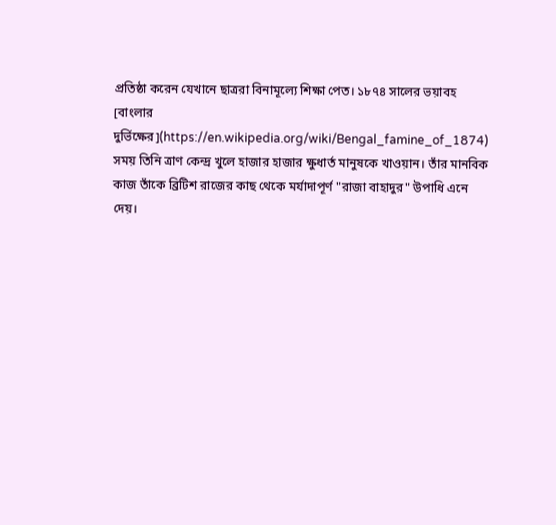প্রতিষ্ঠা করেন যেখানে ছাত্ররা বিনামূল্যে শিক্ষা পেত। ১৮৭৪ সালের ভয়াবহ [বাংলার দুর্ভিক্ষের](https://en.wikipedia.org/wiki/Bengal_famine_of_1874) সময় তিনি ত্রাণ কেন্দ্র খুলে হাজার হাজার ক্ষুধার্ত মানুষকে খাওয়ান। তাঁর মানবিক কাজ তাঁকে ব্রিটিশ রাজের কাছ থেকে মর্যাদাপূর্ণ "রাজা বাহাদুর" উপাধি এনে দেয়।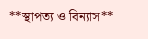**স্থাপত্য ও বিন্যাস**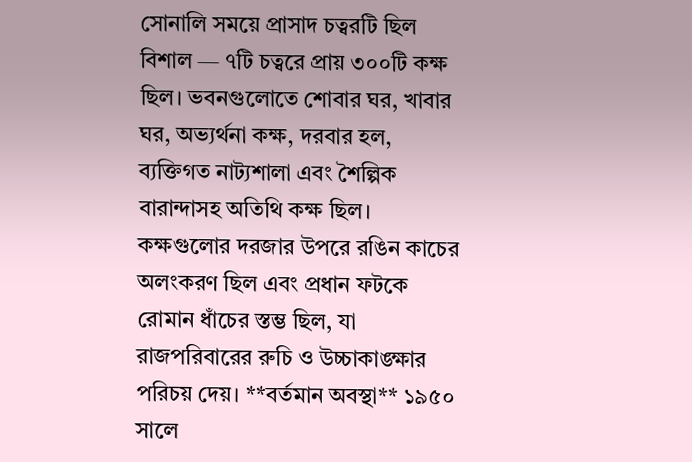সোনালি সময়ে প্রাসাদ চত্বরটি ছিল বিশাল — ৭টি চত্বরে প্রায় ৩০০টি কক্ষ ছিল। ভবনগুলোতে শোবার ঘর, খাবার ঘর, অভ্যর্থনা কক্ষ, দরবার হল, ব্যক্তিগত নাট্যশালা এবং শৈল্পিক বারান্দাসহ অতিথি কক্ষ ছিল। কক্ষগুলোর দরজার উপরে রঙিন কাচের অলংকরণ ছিল এবং প্রধান ফটকে রোমান ধাঁচের স্তম্ভ ছিল, যা রাজপরিবারের রুচি ও উচ্চাকাঙ্ক্ষার পরিচয় দেয়। **বর্তমান অবস্থা** ১৯৫০ সালে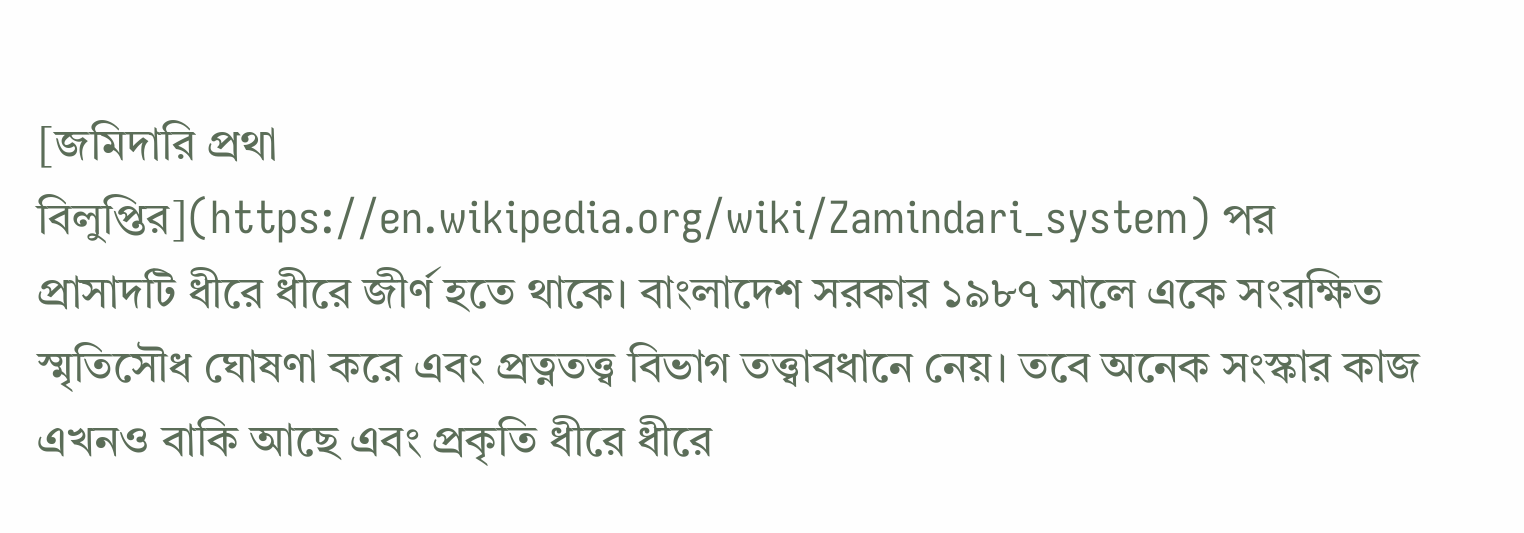[জমিদারি প্রথা বিলুপ্তির](https://en.wikipedia.org/wiki/Zamindari_system) পর প্রাসাদটি ধীরে ধীরে জীর্ণ হতে থাকে। বাংলাদেশ সরকার ১৯৮৭ সালে একে সংরক্ষিত স্মৃতিসৌধ ঘোষণা করে এবং প্রত্নতত্ত্ব বিভাগ তত্ত্বাবধানে নেয়। তবে অনেক সংস্কার কাজ এখনও বাকি আছে এবং প্রকৃতি ধীরে ধীরে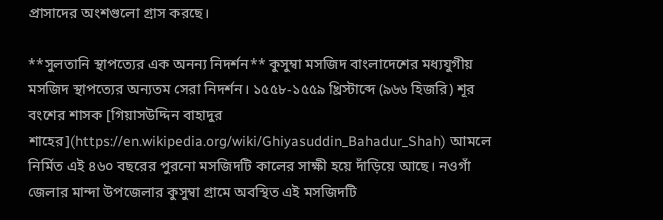প্রাসাদের অংশগুলো গ্রাস করছে।

**সুলতানি স্থাপত্যের এক অনন্য নিদর্শন** কুসুম্বা মসজিদ বাংলাদেশের মধ্যযুগীয় মসজিদ স্থাপত্যের অন্যতম সেরা নিদর্শন। ১৫৫৮-১৫৫৯ খ্রিস্টাব্দে (৯৬৬ হিজরি) শূর বংশের শাসক [গিয়াসউদ্দিন বাহাদুর শাহের](https://en.wikipedia.org/wiki/Ghiyasuddin_Bahadur_Shah) আমলে নির্মিত এই ৪৬০ বছরের পুরনো মসজিদটি কালের সাক্ষী হয়ে দাঁড়িয়ে আছে। নওগাঁ জেলার মান্দা উপজেলার কুসুম্বা গ্রামে অবস্থিত এই মসজিদটি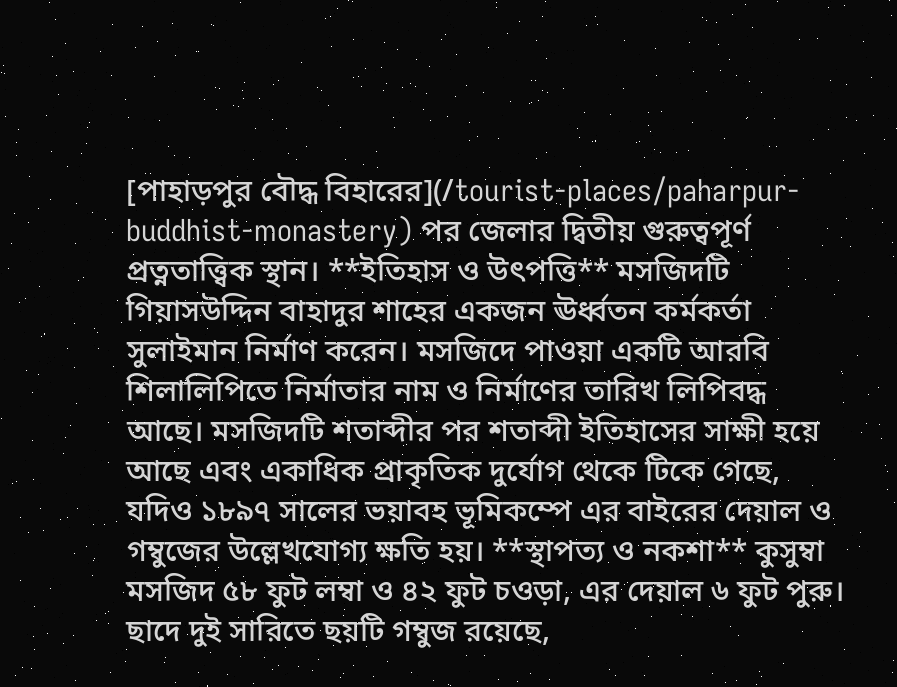[পাহাড়পুর বৌদ্ধ বিহারের](/tourist-places/paharpur-buddhist-monastery) পর জেলার দ্বিতীয় গুরুত্বপূর্ণ প্রত্নতাত্ত্বিক স্থান। **ইতিহাস ও উৎপত্তি** মসজিদটি গিয়াসউদ্দিন বাহাদুর শাহের একজন ঊর্ধ্বতন কর্মকর্তা সুলাইমান নির্মাণ করেন। মসজিদে পাওয়া একটি আরবি শিলালিপিতে নির্মাতার নাম ও নির্মাণের তারিখ লিপিবদ্ধ আছে। মসজিদটি শতাব্দীর পর শতাব্দী ইতিহাসের সাক্ষী হয়ে আছে এবং একাধিক প্রাকৃতিক দুর্যোগ থেকে টিকে গেছে, যদিও ১৮৯৭ সালের ভয়াবহ ভূমিকম্পে এর বাইরের দেয়াল ও গম্বুজের উল্লেখযোগ্য ক্ষতি হয়। **স্থাপত্য ও নকশা** কুসুম্বা মসজিদ ৫৮ ফুট লম্বা ও ৪২ ফুট চওড়া, এর দেয়াল ৬ ফুট পুরু। ছাদে দুই সারিতে ছয়টি গম্বুজ রয়েছে,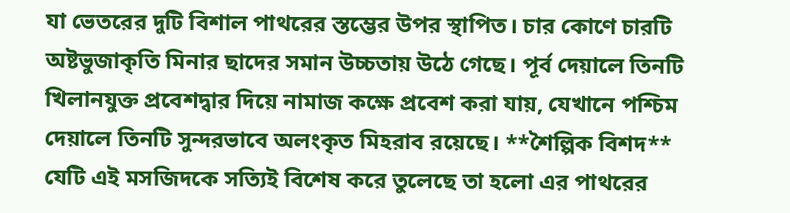যা ভেতরের দুটি বিশাল পাথরের স্তম্ভের উপর স্থাপিত। চার কোণে চারটি অষ্টভুজাকৃতি মিনার ছাদের সমান উচ্চতায় উঠে গেছে। পূর্ব দেয়ালে তিনটি খিলানযুক্ত প্রবেশদ্বার দিয়ে নামাজ কক্ষে প্রবেশ করা যায়, যেখানে পশ্চিম দেয়ালে তিনটি সুন্দরভাবে অলংকৃত মিহরাব রয়েছে। **শৈল্পিক বিশদ** যেটি এই মসজিদকে সত্যিই বিশেষ করে তুলেছে তা হলো এর পাথরের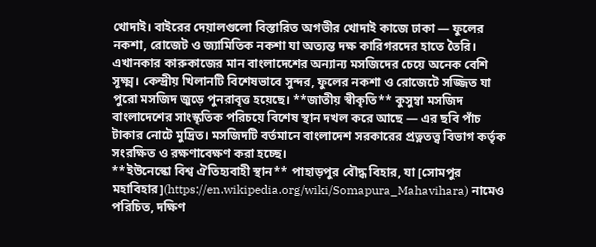খোদাই। বাইরের দেয়ালগুলো বিস্তারিত অগভীর খোদাই কাজে ঢাকা — ফুলের নকশা, রোজেট ও জ্যামিতিক নকশা যা অত্যন্ত দক্ষ কারিগরদের হাতে তৈরি। এখানকার কারুকাজের মান বাংলাদেশের অন্যান্য মসজিদের চেয়ে অনেক বেশি সূক্ষ্ম। কেন্দ্রীয় খিলানটি বিশেষভাবে সুন্দর, ফুলের নকশা ও রোজেটে সজ্জিত যা পুরো মসজিদ জুড়ে পুনরাবৃত্ত হয়েছে। **জাতীয় স্বীকৃতি** কুসুম্বা মসজিদ বাংলাদেশের সাংস্কৃতিক পরিচয়ে বিশেষ স্থান দখল করে আছে — এর ছবি পাঁচ টাকার নোটে মুদ্রিত। মসজিদটি বর্তমানে বাংলাদেশ সরকারের প্রত্নতত্ত্ব বিভাগ কর্তৃক সংরক্ষিত ও রক্ষণাবেক্ষণ করা হচ্ছে।
**ইউনেস্কো বিশ্ব ঐতিহ্যবাহী স্থান** পাহাড়পুর বৌদ্ধ বিহার, যা [সোমপুর মহাবিহার](https://en.wikipedia.org/wiki/Somapura_Mahavihara) নামেও পরিচিত, দক্ষিণ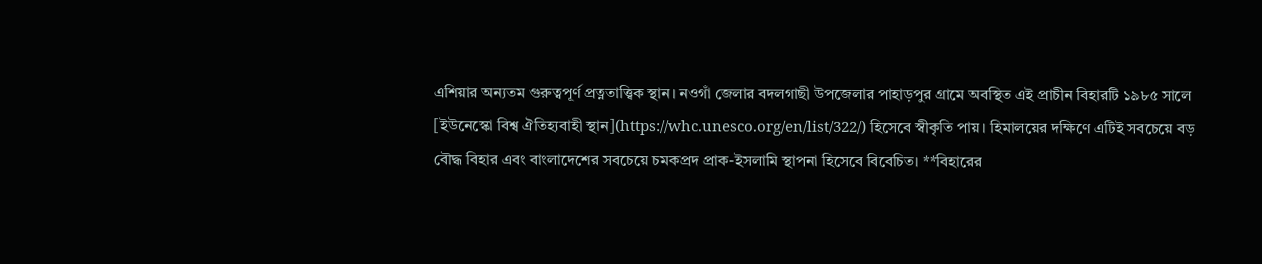এশিয়ার অন্যতম গুরুত্বপূর্ণ প্রত্নতাত্ত্বিক স্থান। নওগাঁ জেলার বদলগাছী উপজেলার পাহাড়পুর গ্রামে অবস্থিত এই প্রাচীন বিহারটি ১৯৮৫ সালে [ইউনেস্কো বিশ্ব ঐতিহ্যবাহী স্থান](https://whc.unesco.org/en/list/322/) হিসেবে স্বীকৃতি পায়। হিমালয়ের দক্ষিণে এটিই সবচেয়ে বড় বৌদ্ধ বিহার এবং বাংলাদেশের সবচেয়ে চমকপ্রদ প্রাক-ইসলামি স্থাপনা হিসেবে বিবেচিত। **বিহারের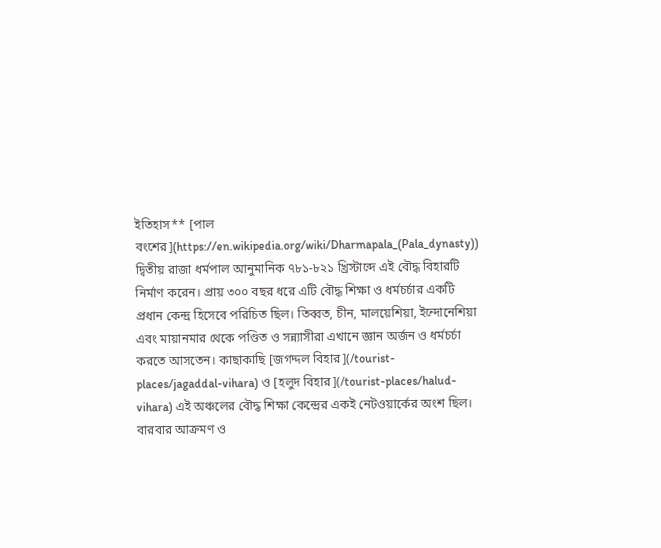ইতিহাস** [পাল বংশের](https://en.wikipedia.org/wiki/Dharmapala_(Pala_dynasty)) দ্বিতীয় রাজা ধর্মপাল আনুমানিক ৭৮১-৮২১ খ্রিস্টাব্দে এই বৌদ্ধ বিহারটি নির্মাণ করেন। প্রায় ৩০০ বছর ধরে এটি বৌদ্ধ শিক্ষা ও ধর্মচর্চার একটি প্রধান কেন্দ্র হিসেবে পরিচিত ছিল। তিব্বত, চীন, মালয়েশিয়া, ইন্দোনেশিয়া এবং মায়ানমার থেকে পণ্ডিত ও সন্ন্যাসীরা এখানে জ্ঞান অর্জন ও ধর্মচর্চা করতে আসতেন। কাছাকাছি [জগদ্দল বিহার](/tourist-places/jagaddal-vihara) ও [হলুদ বিহার](/tourist-places/halud-vihara) এই অঞ্চলের বৌদ্ধ শিক্ষা কেন্দ্রের একই নেটওয়ার্কের অংশ ছিল। বারবার আক্রমণ ও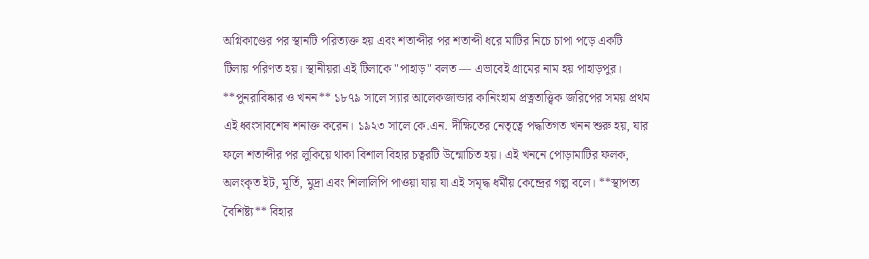অগ্নিকাণ্ডের পর স্থানটি পরিত্যক্ত হয় এবং শতাব্দীর পর শতাব্দী ধরে মাটির নিচে চাপা পড়ে একটি টিলায় পরিণত হয়। স্থানীয়রা এই টিলাকে "পাহাড়" বলত — এভাবেই গ্রামের নাম হয় পাহাড়পুর। **পুনরাবিষ্কার ও খনন** ১৮৭৯ সালে স্যার আলেকজান্ডার কানিংহাম প্রত্নতাত্ত্বিক জরিপের সময় প্রথম এই ধ্বংসাবশেষ শনাক্ত করেন। ১৯২৩ সালে কে.এন. দীক্ষিতের নেতৃত্বে পদ্ধতিগত খনন শুরু হয়, যার ফলে শতাব্দীর পর লুকিয়ে থাকা বিশাল বিহার চত্বরটি উন্মোচিত হয়। এই খননে পোড়ামাটির ফলক, অলংকৃত ইট, মূর্তি, মুদ্রা এবং শিলালিপি পাওয়া যায় যা এই সমৃদ্ধ ধর্মীয় কেন্দ্রের গল্প বলে। **স্থাপত্য বৈশিষ্ট্য** বিহার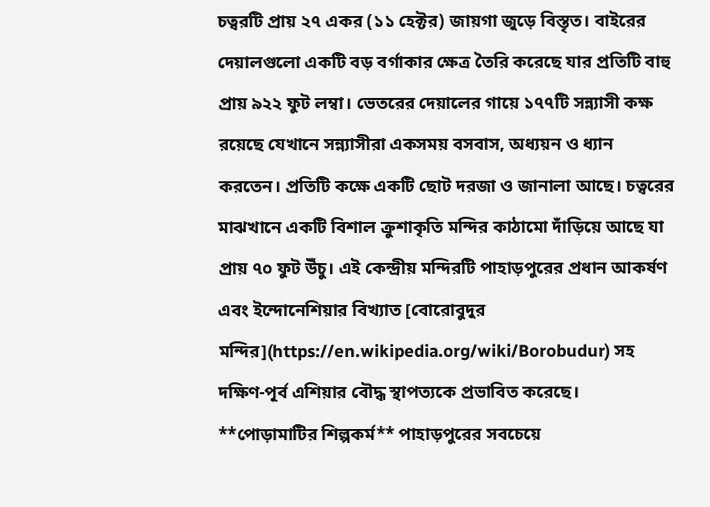চত্বরটি প্রায় ২৭ একর (১১ হেক্টর) জায়গা জুড়ে বিস্তৃত। বাইরের দেয়ালগুলো একটি বড় বর্গাকার ক্ষেত্র তৈরি করেছে যার প্রতিটি বাহু প্রায় ৯২২ ফুট লম্বা। ভেতরের দেয়ালের গায়ে ১৭৭টি সন্ন্যাসী কক্ষ রয়েছে যেখানে সন্ন্যাসীরা একসময় বসবাস, অধ্যয়ন ও ধ্যান করতেন। প্রতিটি কক্ষে একটি ছোট দরজা ও জানালা আছে। চত্বরের মাঝখানে একটি বিশাল ক্রুশাকৃতি মন্দির কাঠামো দাঁড়িয়ে আছে যা প্রায় ৭০ ফুট উঁচু। এই কেন্দ্রীয় মন্দিরটি পাহাড়পুরের প্রধান আকর্ষণ এবং ইন্দোনেশিয়ার বিখ্যাত [বোরোবুদুর মন্দির](https://en.wikipedia.org/wiki/Borobudur) সহ দক্ষিণ-পূর্ব এশিয়ার বৌদ্ধ স্থাপত্যকে প্রভাবিত করেছে। **পোড়ামাটির শিল্পকর্ম** পাহাড়পুরের সবচেয়ে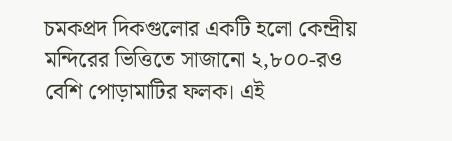চমকপ্রদ দিকগুলোর একটি হলো কেন্দ্রীয় মন্দিরের ভিত্তিতে সাজানো ২,৮০০-রও বেশি পোড়ামাটির ফলক। এই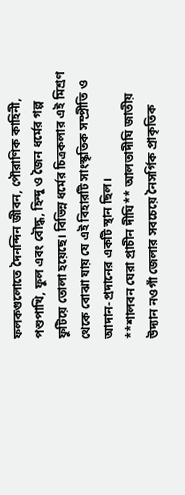ফলকগুলোতে দৈনন্দিন জীবন, পৌরাণিক কাহিনী, পশুপাখি, ফুল এবং বৌদ্ধ, হিন্দু ও জৈন ধর্মের গল্প ফুটিয়ে তোলা হয়েছে। বিভিন্ন ধর্মের চিত্রকলার এই মিশ্রণ থেকে বোঝা যায় যে এই বিহারটি সাংস্কৃতিক সম্প্রীতি ও আদান-প্রদানের একটি স্থান ছিল।
**শালবন ঘেরা প্রাচীন দীঘি** আলতাদীঘি জাতীয় উদ্যান নওগাঁ জেলার সবচেয়ে নৈসর্গিক প্রাকৃতিক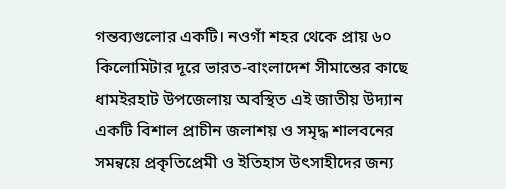গন্তব্যগুলোর একটি। নওগাঁ শহর থেকে প্রায় ৬০ কিলোমিটার দূরে ভারত-বাংলাদেশ সীমান্তের কাছে ধামইরহাট উপজেলায় অবস্থিত এই জাতীয় উদ্যান একটি বিশাল প্রাচীন জলাশয় ও সমৃদ্ধ শালবনের সমন্বয়ে প্রকৃতিপ্রেমী ও ইতিহাস উৎসাহীদের জন্য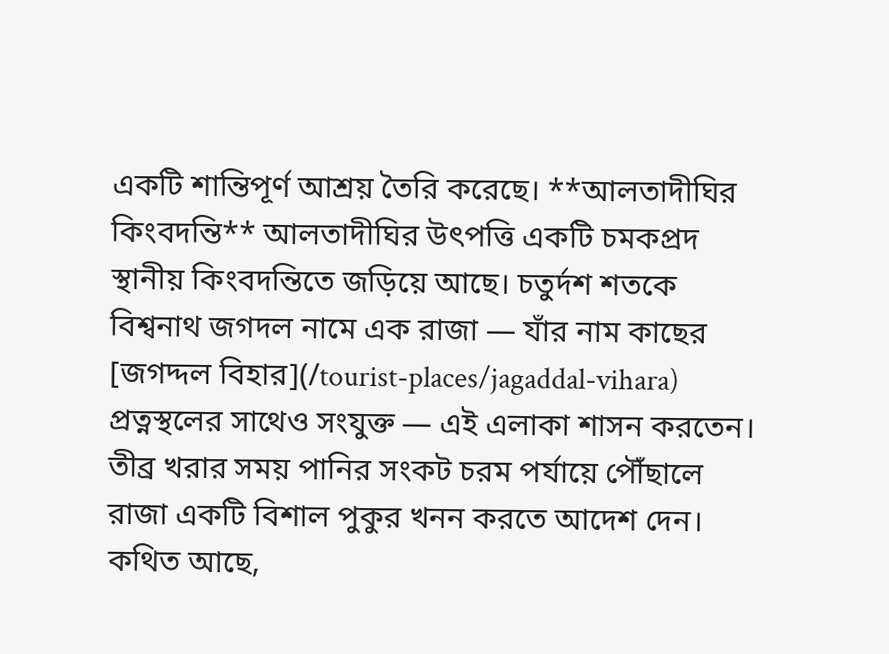একটি শান্তিপূর্ণ আশ্রয় তৈরি করেছে। **আলতাদীঘির কিংবদন্তি** আলতাদীঘির উৎপত্তি একটি চমকপ্রদ স্থানীয় কিংবদন্তিতে জড়িয়ে আছে। চতুর্দশ শতকে বিশ্বনাথ জগদল নামে এক রাজা — যাঁর নাম কাছের [জগদ্দল বিহার](/tourist-places/jagaddal-vihara) প্রত্নস্থলের সাথেও সংযুক্ত — এই এলাকা শাসন করতেন। তীব্র খরার সময় পানির সংকট চরম পর্যায়ে পৌঁছালে রাজা একটি বিশাল পুকুর খনন করতে আদেশ দেন। কথিত আছে,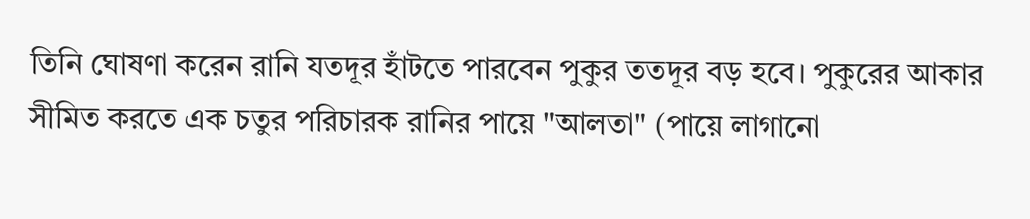তিনি ঘোষণা করেন রানি যতদূর হাঁটতে পারবেন পুকুর ততদূর বড় হবে। পুকুরের আকার সীমিত করতে এক চতুর পরিচারক রানির পায়ে "আলতা" (পায়ে লাগানো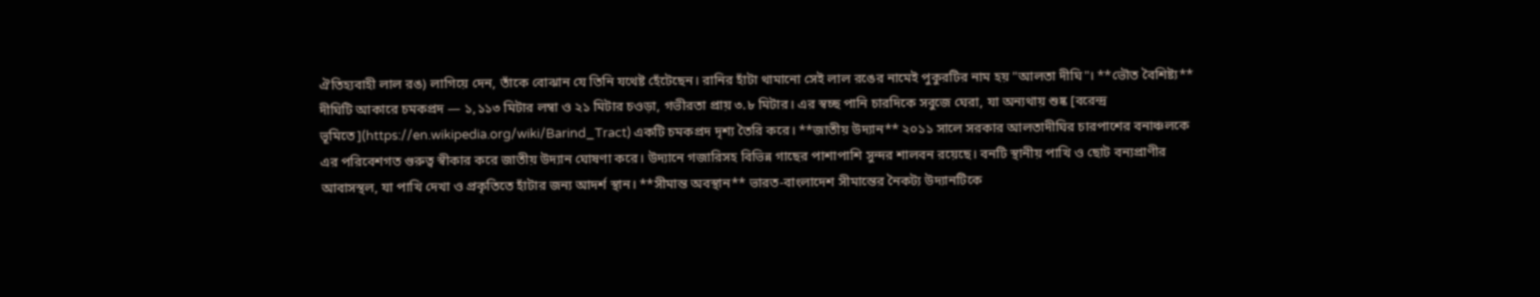ঐতিহ্যবাহী লাল রঙ) লাগিয়ে দেন, তাঁকে বোঝান যে তিনি যথেষ্ট হেঁটেছেন। রানির হাঁটা থামানো সেই লাল রঙের নামেই পুকুরটির নাম হয় "আলতা দীঘি"। **ভৌত বৈশিষ্ট্য** দীঘিটি আকারে চমকপ্রদ — ১,১১৩ মিটার লম্বা ও ২১ মিটার চওড়া, গভীরতা প্রায় ৩.৮ মিটার। এর স্বচ্ছ পানি চারদিকে সবুজে ঘেরা, যা অন্যথায় শুষ্ক [বরেন্দ্র ভূমিতে](https://en.wikipedia.org/wiki/Barind_Tract) একটি চমকপ্রদ দৃশ্য তৈরি করে। **জাতীয় উদ্যান** ২০১১ সালে সরকার আলতাদীঘির চারপাশের বনাঞ্চলকে এর পরিবেশগত গুরুত্ব স্বীকার করে জাতীয় উদ্যান ঘোষণা করে। উদ্যানে গজারিসহ বিভিন্ন গাছের পাশাপাশি সুন্দর শালবন রয়েছে। বনটি স্থানীয় পাখি ও ছোট বন্যপ্রাণীর আবাসস্থল, যা পাখি দেখা ও প্রকৃতিতে হাঁটার জন্য আদর্শ স্থান। **সীমান্ত অবস্থান** ভারত-বাংলাদেশ সীমান্তের নৈকট্য উদ্যানটিকে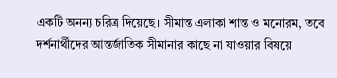একটি অনন্য চরিত্র দিয়েছে। সীমান্ত এলাকা শান্ত ও মনোরম, তবে দর্শনার্থীদের আন্তর্জাতিক সীমানার কাছে না যাওয়ার বিষয়ে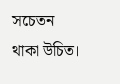সচেতন থাকা উচিত।